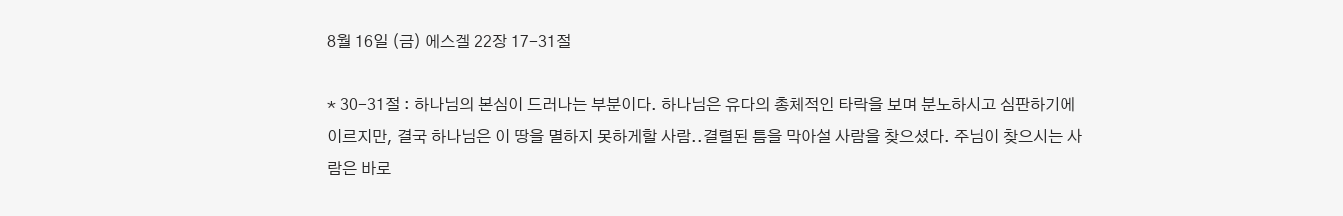8월 16일 (금) 에스겔 22장 17-31절

* 30-31절 : 하나님의 본심이 드러나는 부분이다. 하나님은 유다의 총체적인 타락을 보며 분노하시고 심판하기에 이르지만, 결국 하나님은 이 땅을 멸하지 못하게할 사람..결렬된 틈을 막아설 사람을 찾으셨다. 주님이 찾으시는 사람은 바로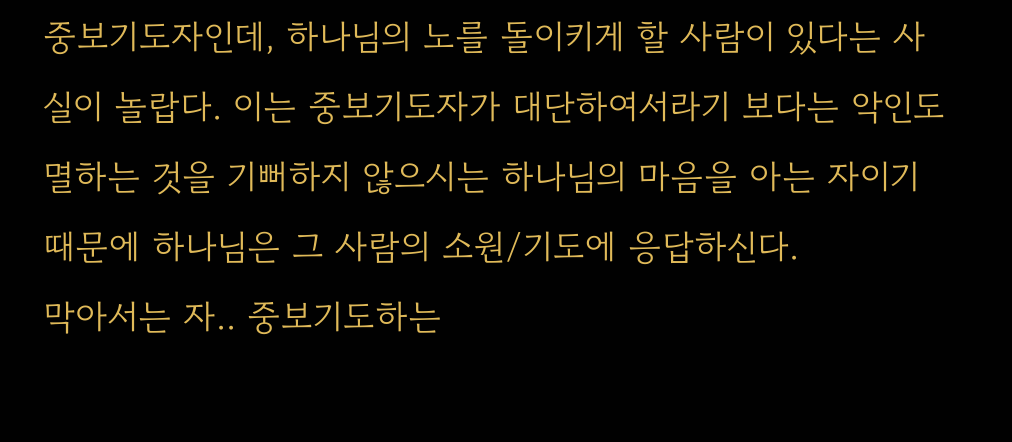중보기도자인데, 하나님의 노를 돌이키게 할 사람이 있다는 사실이 놀랍다. 이는 중보기도자가 대단하여서라기 보다는 악인도 멸하는 것을 기뻐하지 않으시는 하나님의 마음을 아는 자이기 때문에 하나님은 그 사람의 소원/기도에 응답하신다.
막아서는 자.. 중보기도하는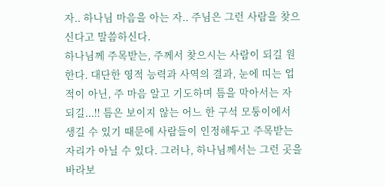자.. 하나님 마음을 아는 자.. 주님은 그런 사람을 찾으신다고 말씀하신다.
하나님께 주목받는, 주께서 찾으시는 사람이 되길 원한다. 대단한 영적 능력과 사역의 결과, 눈에 띠는 업적이 아닌, 주 마음 알고 기도하며 틈을 막아서는 자 되길...!! 틈은 보이지 않는 어느 한 구석 모퉁이에서 생길 수 있기 때문에 사람들이 인정해두고 주목받는 자리가 아닐 수 있다. 그러나, 하나님께서는 그런 곳을 바라보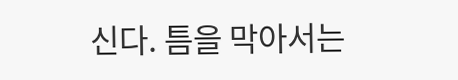신다. 틈을 막아서는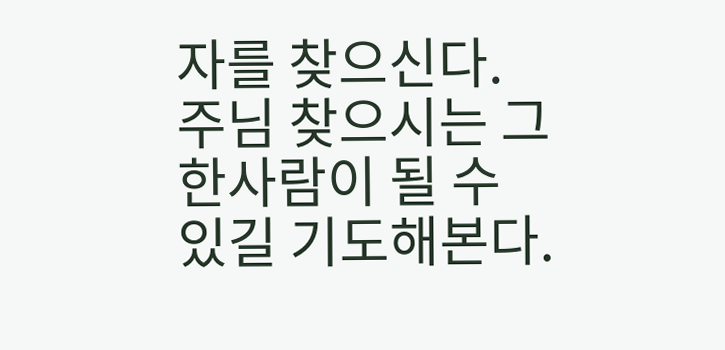자를 찾으신다. 주님 찾으시는 그 한사람이 될 수 있길 기도해본다.